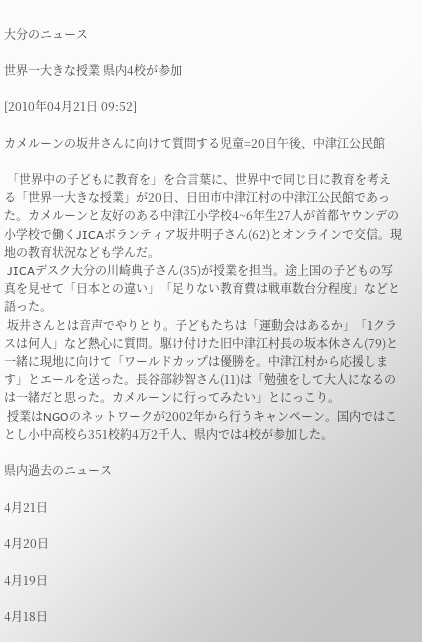大分のニュース

世界一大きな授業 県内4校が参加

[2010年04月21日 09:52]

カメルーンの坂井さんに向けて質問する児童=20日午後、中津江公民館

 「世界中の子どもに教育を」を合言葉に、世界中で同じ日に教育を考える「世界一大きな授業」が20日、日田市中津江村の中津江公民館であった。カメルーンと友好のある中津江小学校4~6年生27人が首都ヤウンデの小学校で働くJICAボランティア坂井明子さん(62)とオンラインで交信。現地の教育状況なども学んだ。
 JICAデスク大分の川崎典子さん(35)が授業を担当。途上国の子どもの写真を見せて「日本との違い」「足りない教育費は戦車数台分程度」などと語った。
 坂井さんとは音声でやりとり。子どもたちは「運動会はあるか」「1クラスは何人」など熱心に質問。駆け付けた旧中津江村長の坂本休さん(79)と一緒に現地に向けて「ワールドカップは優勝を。中津江村から応援します」とエールを送った。長谷部紗智さん(11)は「勉強をして大人になるのは一緒だと思った。カメルーンに行ってみたい」とにっこり。
 授業はNGOのネットワークが2002年から行うキャンペーン。国内ではことし小中高校ら351校約4万2千人、県内では4校が参加した。

県内過去のニュース

4月21日

4月20日

4月19日

4月18日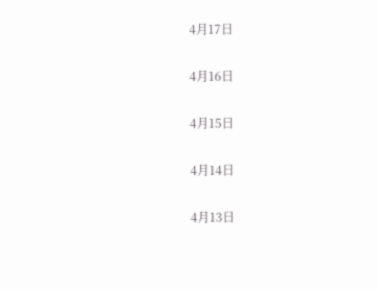4月17日

4月16日

4月15日

4月14日

4月13日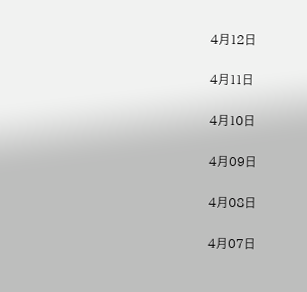4月12日

4月11日

4月10日

4月09日

4月08日

4月07日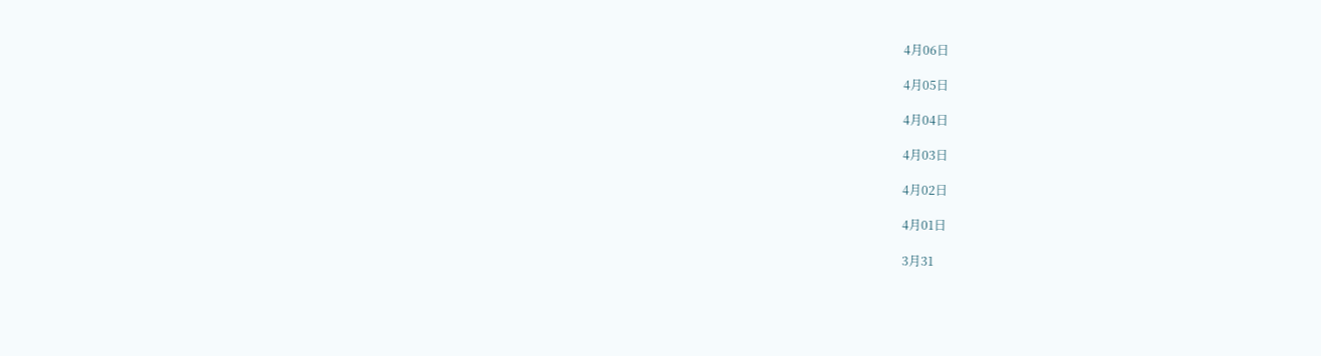4月06日

4月05日

4月04日

4月03日

4月02日

4月01日

3月31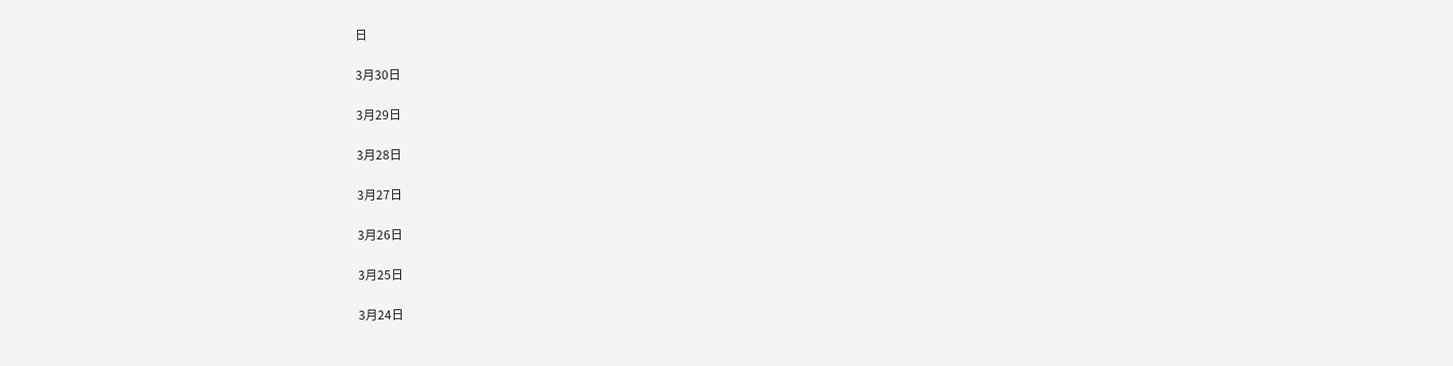日

3月30日

3月29日

3月28日

3月27日

3月26日

3月25日

3月24日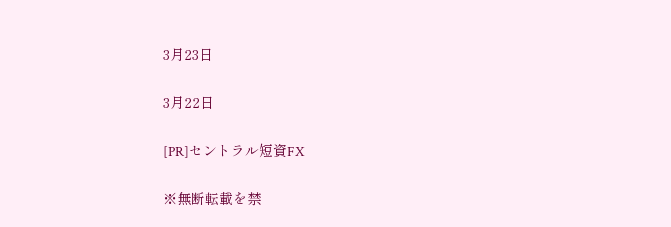3月23日

3月22日

[PR]セントラル短資FX

※無断転載を禁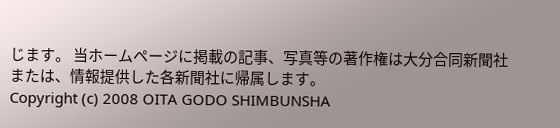じます。 当ホームページに掲載の記事、写真等の著作権は大分合同新聞社または、情報提供した各新聞社に帰属します。
Copyright (c) 2008 OITA GODO SHIMBUNSHA